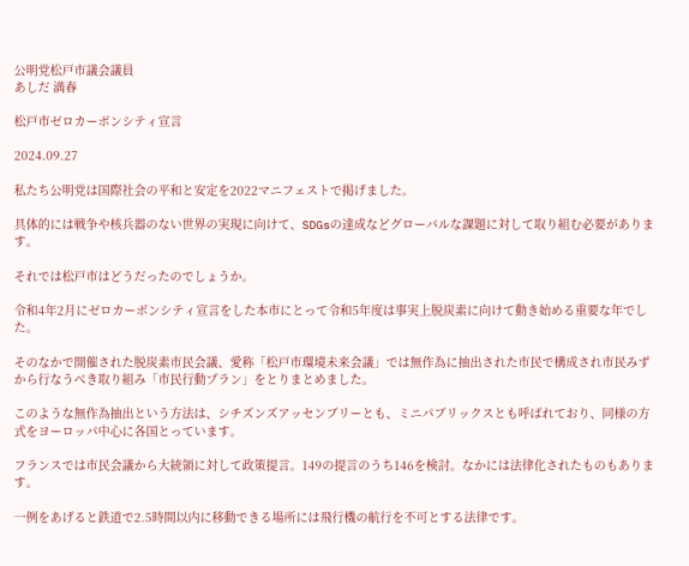公明党松戸市議会議員
あしだ 満春

松戸市ゼロカーボンシティ宣言

2024.09.27

私たち公明党は国際社会の平和と安定を2022マニフェストで掲げました。

具体的には戦争や核兵器のない世界の実現に向けて、SDGsの達成などグローバルな課題に対して取り組む必要があります。

それでは松戸市はどうだったのでしょうか。

令和4年2月にゼロカーボンシティ宣言をした本市にとって令和5年度は事実上脱炭素に向けて動き始める重要な年でした。

そのなかで開催された脱炭素市民会議、愛称「松戸市環境未来会議」では無作為に抽出された市民で構成され市民みずから行なうべき取り組み「市民行動プラン」をとりまとめました。

このような無作為抽出という方法は、シチズンズアッセンブリーとも、ミニパブリックスとも呼ばれており、同様の方式をヨーロッパ中心に各国とっています。

フランスでは市民会議から大統領に対して政策提言。149の提言のうち146を検討。なかには法律化されたものもあります。

一例をあげると鉄道で2.5時間以内に移動できる場所には飛行機の航行を不可とする法律です。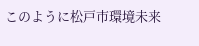このように松戸市環境未来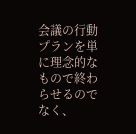会議の行動プランを単に理念的なもので終わらせるのでなく、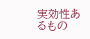実効性あるもの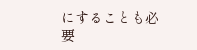にすることも必要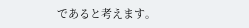であると考えます。